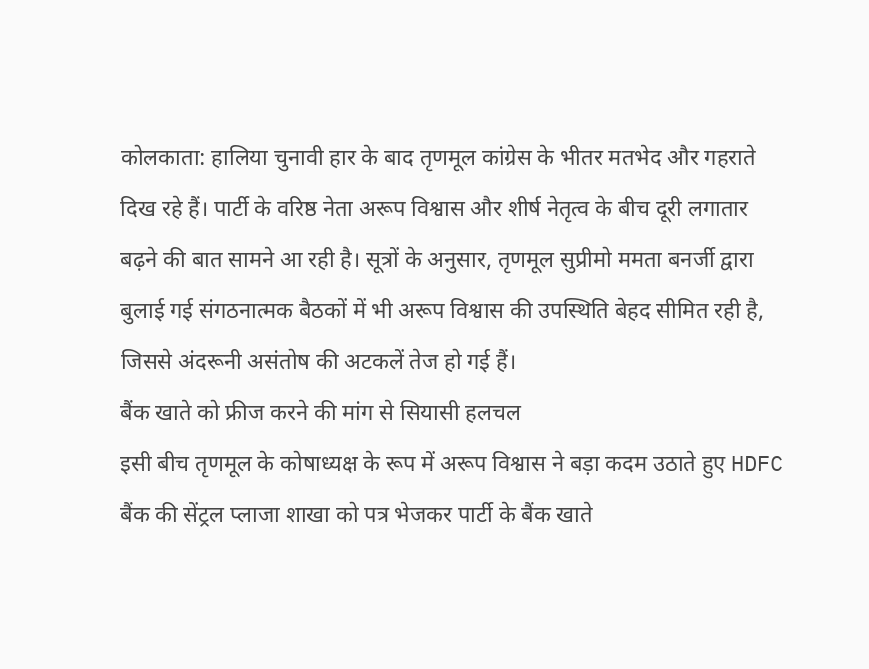कोलकाता: हालिया चुनावी हार के बाद तृणमूल कांग्रेस के भीतर मतभेद और गहराते दिख रहे हैं। पार्टी के वरिष्ठ नेता अरूप विश्वास और शीर्ष नेतृत्व के बीच दूरी लगातार बढ़ने की बात सामने आ रही है। सूत्रों के अनुसार, तृणमूल सुप्रीमो ममता बनर्जी द्वारा बुलाई गई संगठनात्मक बैठकों में भी अरूप विश्वास की उपस्थिति बेहद सीमित रही है, जिससे अंदरूनी असंतोष की अटकलें तेज हो गई हैं।
बैंक खाते को फ्रीज करने की मांग से सियासी हलचल
इसी बीच तृणमूल के कोषाध्यक्ष के रूप में अरूप विश्वास ने बड़ा कदम उठाते हुए HDFC बैंक की सेंट्रल प्लाजा शाखा को पत्र भेजकर पार्टी के बैंक खाते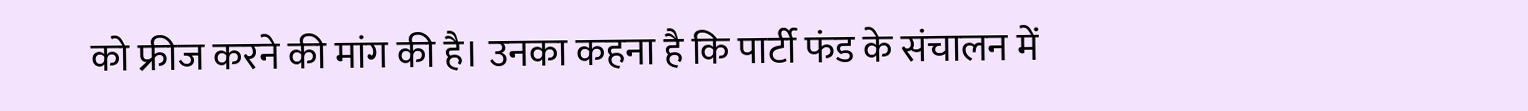को फ्रीज करने की मांग की है। उनका कहना है कि पार्टी फंड के संचालन में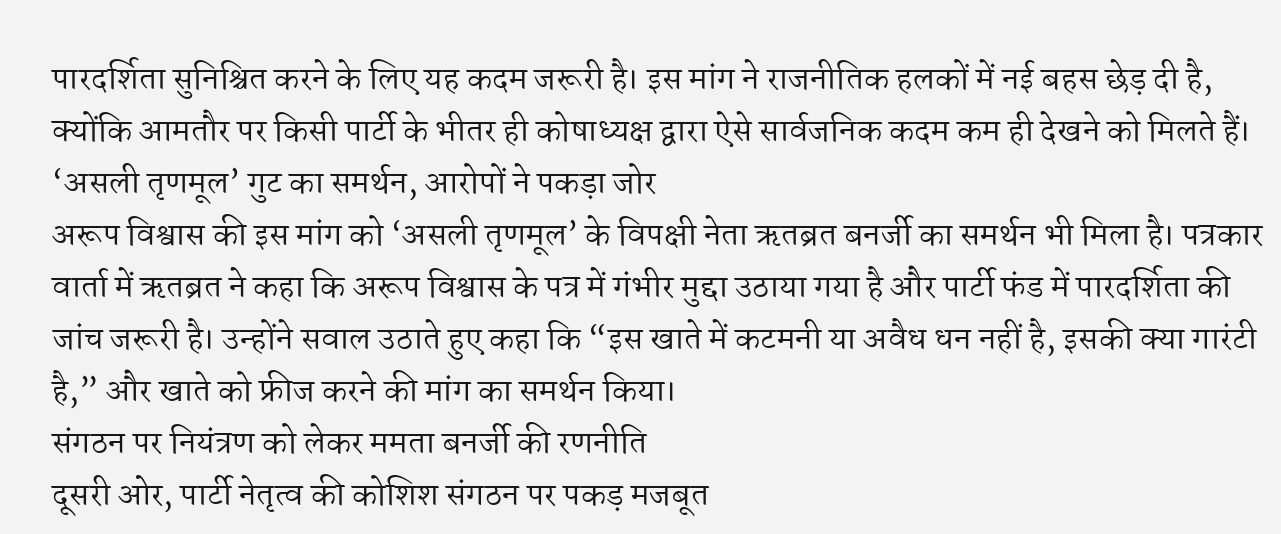पारदर्शिता सुनिश्चित करने के लिए यह कदम जरूरी है। इस मांग ने राजनीतिक हलकों में नई बहस छेड़ दी है, क्योंकि आमतौर पर किसी पार्टी के भीतर ही कोषाध्यक्ष द्वारा ऐसे सार्वजनिक कदम कम ही देखने को मिलते हैं।
‘असली तृणमूल’ गुट का समर्थन, आरोपों ने पकड़ा जोर
अरूप विश्वास की इस मांग को ‘असली तृणमूल’ के विपक्षी नेता ऋतब्रत बनर्जी का समर्थन भी मिला है। पत्रकार वार्ता में ऋतब्रत ने कहा कि अरूप विश्वास के पत्र में गंभीर मुद्दा उठाया गया है और पार्टी फंड में पारदर्शिता की जांच जरूरी है। उन्होंने सवाल उठाते हुए कहा कि “इस खाते में कटमनी या अवैध धन नहीं है, इसकी क्या गारंटी है,” और खाते को फ्रीज करने की मांग का समर्थन किया।
संगठन पर नियंत्रण को लेकर ममता बनर्जी की रणनीति
दूसरी ओर, पार्टी नेतृत्व की कोशिश संगठन पर पकड़ मजबूत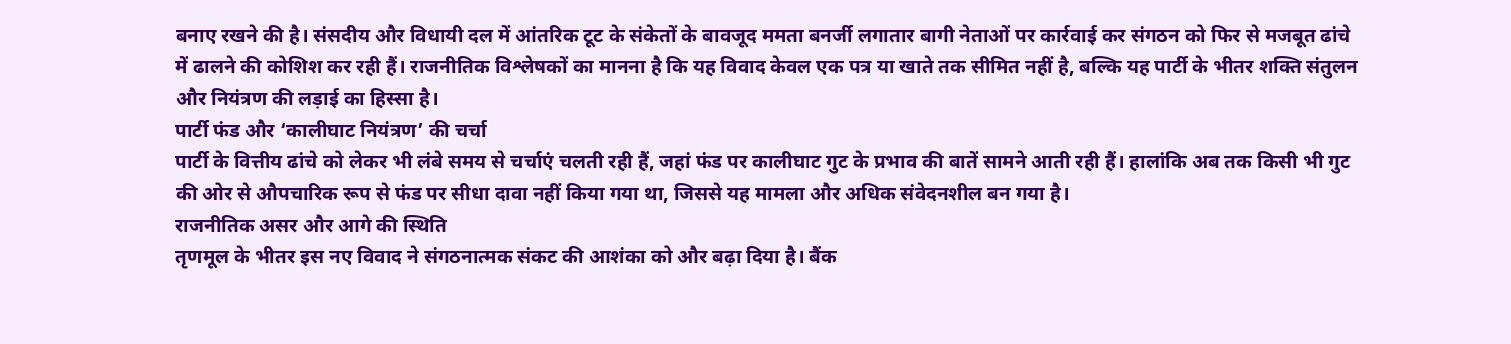बनाए रखने की है। संसदीय और विधायी दल में आंतरिक टूट के संकेतों के बावजूद ममता बनर्जी लगातार बागी नेताओं पर कार्रवाई कर संगठन को फिर से मजबूत ढांचे में ढालने की कोशिश कर रही हैं। राजनीतिक विश्लेषकों का मानना है कि यह विवाद केवल एक पत्र या खाते तक सीमित नहीं है, बल्कि यह पार्टी के भीतर शक्ति संतुलन और नियंत्रण की लड़ाई का हिस्सा है।
पार्टी फंड और ‘कालीघाट नियंत्रण’ की चर्चा
पार्टी के वित्तीय ढांचे को लेकर भी लंबे समय से चर्चाएं चलती रही हैं, जहां फंड पर कालीघाट गुट के प्रभाव की बातें सामने आती रही हैं। हालांकि अब तक किसी भी गुट की ओर से औपचारिक रूप से फंड पर सीधा दावा नहीं किया गया था, जिससे यह मामला और अधिक संवेदनशील बन गया है।
राजनीतिक असर और आगे की स्थिति
तृणमूल के भीतर इस नए विवाद ने संगठनात्मक संकट की आशंका को और बढ़ा दिया है। बैंक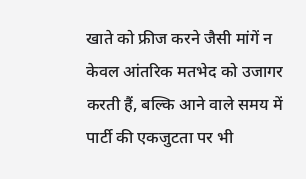खाते को फ्रीज करने जैसी मांगें न केवल आंतरिक मतभेद को उजागर करती हैं, बल्कि आने वाले समय में पार्टी की एकजुटता पर भी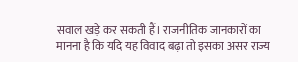सवाल खड़े कर सकती हैं। राजनीतिक जानकारों का मानना है कि यदि यह विवाद बढ़ा तो इसका असर राज्य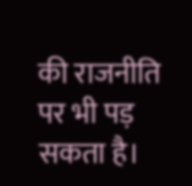की राजनीति पर भी पड़ सकता है।